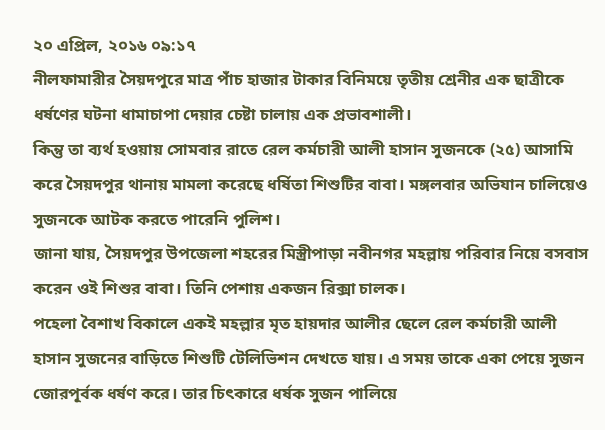২০ এপ্রিল, ২০১৬ ০৯:১৭
নীলফামারীর সৈয়দপুরে মাত্র পাঁচ হাজার টাকার বিনিময়ে তৃতীয় শ্রেনীর এক ছাত্রীকে ধর্ষণের ঘটনা ধামাচাপা দেয়ার চেষ্টা চালায় এক প্রভাবশালী।
কিন্তু তা ব্যর্থ হওয়ায় সোমবার রাতে রেল কর্মচারী আলী হাসান সুজনকে (২৫) আসামি করে সৈয়দপুর থানায় মামলা করেছে ধর্ষিতা শিশুটির বাবা। মঙ্গলবার অভিযান চালিয়েও সুজনকে আটক করতে পারেনি পুলিশ।
জানা যায়, সৈয়দপুর উপজেলা শহরের মিস্ত্রীপাড়া নবীনগর মহল্লায় পরিবার নিয়ে বসবাস করেন ওই শিশুর বাবা। তিনি পেশায় একজন রিক্সা চালক।
পহেলা বৈশাখ বিকালে একই মহল্লার মৃত হায়দার আলীর ছেলে রেল কর্মচারী আলী হাসান সুজনের বাড়িতে শিশুটি টেলিভিশন দেখতে যায়। এ সময় তাকে একা পেয়ে সুজন জোরপূর্বক ধর্ষণ করে। তার চিৎকারে ধর্ষক সুজন পালিয়ে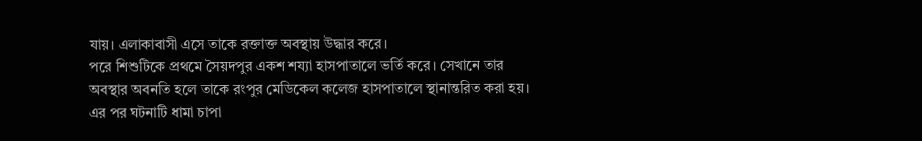যায়। এলাকাবাসী এসে তাকে রক্তাক্ত অবস্থায় উদ্ধার করে।
পরে শিশুটিকে প্রথমে সৈয়দপুর একশ শয্যা হাসপাতালে ভর্তি করে। সেখানে তার অবস্থার অবনতি হলে তাকে রংপুর মেডিকেল কলেজ হাসপাতালে স্থানান্তরিত করা হয়।
এর পর ঘটনাটি ধামা চাপা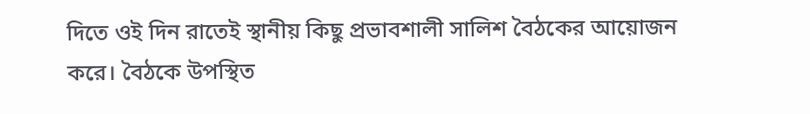দিতে ওই দিন রাতেই স্থানীয় কিছু প্রভাবশালী সালিশ বৈঠকের আয়োজন করে। বৈঠকে উপস্থিত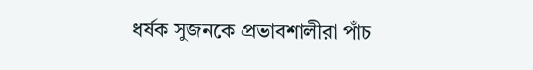ধর্ষক সুজনকে প্রভাবশালীরা পাঁচ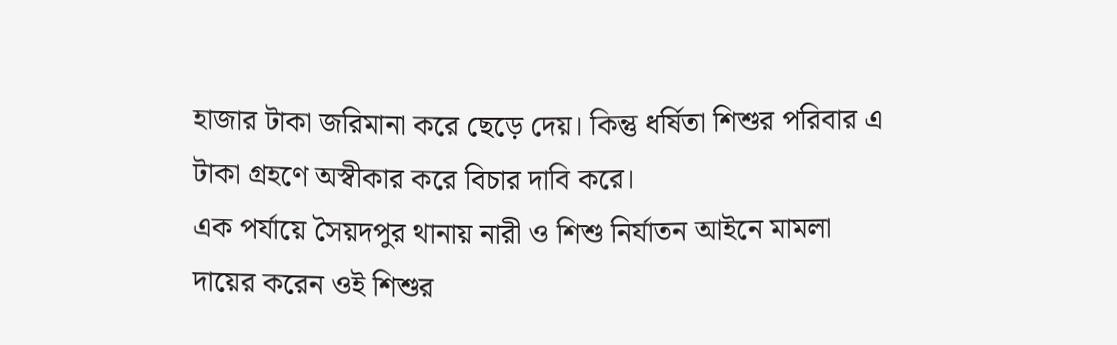হাজার টাকা জরিমানা করে ছেড়ে দেয়। কিন্তু ধর্ষিতা শিশুর পরিবার এ টাকা গ্রহণে অস্বীকার করে বিচার দাবি করে।
এক পর্যায়ে সৈয়দপুর থানায় নারী ও শিশু নির্যাতন আইনে মামলা দায়ের করেন ওই শিশুর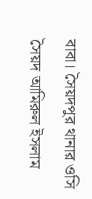বাবা। সৈয়দপুর থানার ওসি সৈয়দ আমিরুল ইসলাম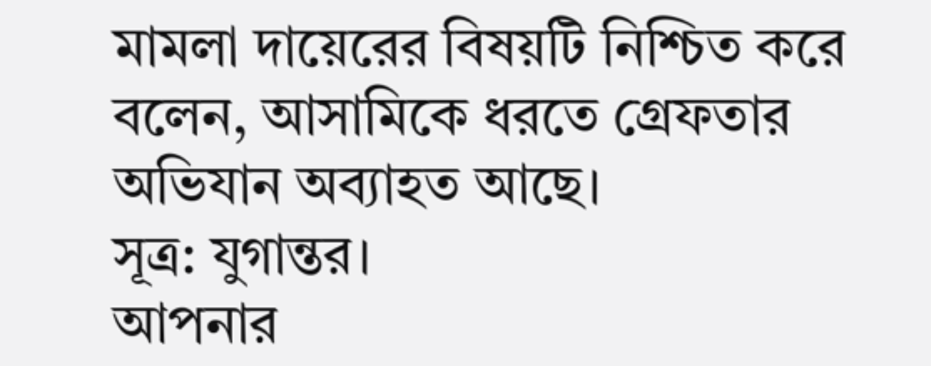মামলা দায়েরের বিষয়টি নিশ্চিত করে বলেন, আসামিকে ধরতে গ্রেফতার অভিযান অব্যাহত আছে।
সূত্র: যুগান্তর।
আপনার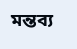মন্তব্য